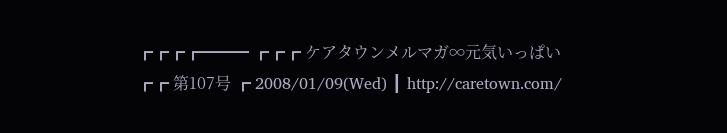┏┏┏┏━━━ ┏┏┏ ケアタウンメルマガ∞元気いっぱい ┏┏ 第107号 ┏ 2008/01/09(Wed) ┃ http://caretown.com/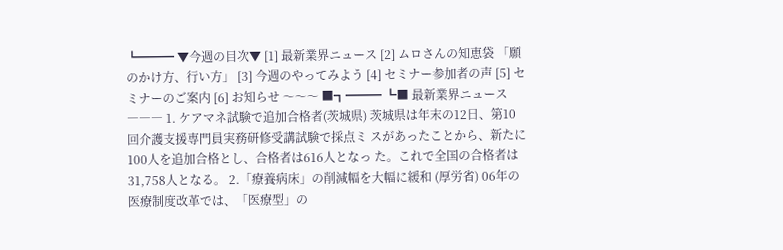┗━━━ ▼今週の目次▼ [1] 最新業界ニュース [2] ムロさんの知恵袋 「願のかけ方、行い方」 [3] 今週のやってみよう [4] セミナー参加者の声 [5] セミナーのご案内 [6] お知らせ 〜〜〜 ■┓━━━ ┗■ 最新業界ニュース ――― 1. ケアマネ試験で追加合格者(茨城県) 茨城県は年末の12日、第10回介護支援専門員実務研修受講試験で採点ミ スがあったことから、新たに100人を追加合格とし、合格者は616人となっ た。これで全国の合格者は31,758人となる。 2.「療養病床」の削減幅を大幅に緩和 (厚労省) 06年の医療制度改革では、「医療型」の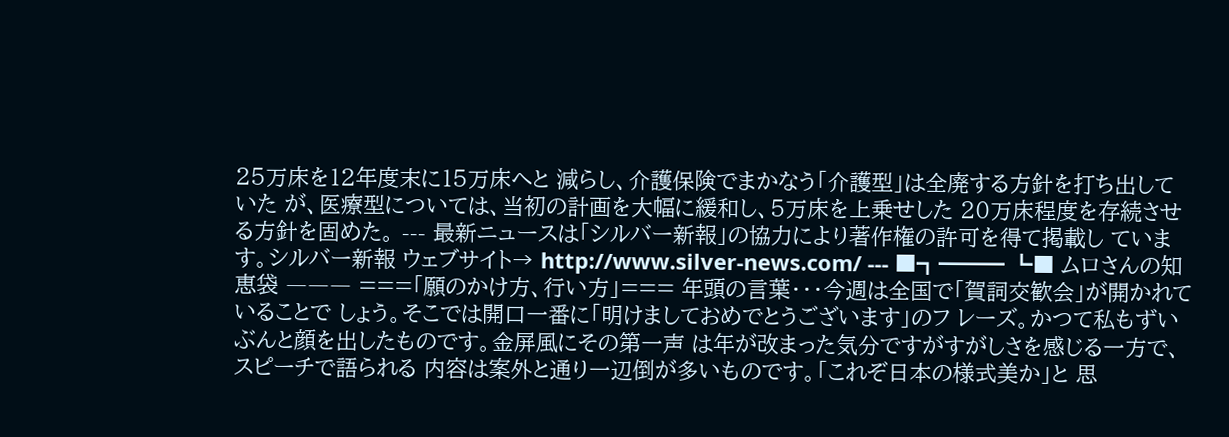25万床を12年度末に15万床へと 減らし、介護保険でまかなう「介護型」は全廃する方針を打ち出していた が、医療型については、当初の計画を大幅に緩和し、5万床を上乗せした 20万床程度を存続させる方針を固めた。 --- 最新ニュースは「シルバー新報」の協力により著作権の許可を得て掲載し ています。シルバー新報 ウェブサイト→ http://www.silver-news.com/ --- ■┓━━━ ┗■ ムロさんの知恵袋 ――― ===「願のかけ方、行い方」=== 年頭の言葉・・・今週は全国で「賀詞交歓会」が開かれていることで しょう。そこでは開口一番に「明けましておめでとうございます」のフ レーズ。かつて私もずいぶんと顔を出したものです。金屏風にその第一声 は年が改まった気分ですがすがしさを感じる一方で、スピーチで語られる 内容は案外と通り一辺倒が多いものです。「これぞ日本の様式美か」と 思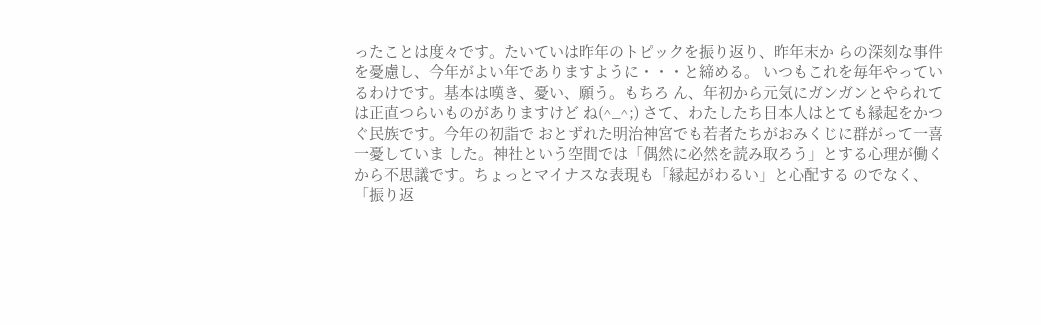ったことは度々です。たいていは昨年のトピックを振り返り、昨年末か らの深刻な事件を憂慮し、今年がよい年でありますように・・・と締める。 いつもこれを毎年やっているわけです。基本は嘆き、憂い、願う。もちろ ん、年初から元気にガンガンとやられては正直つらいものがありますけど ね(^_^;) さて、わたしたち日本人はとても縁起をかつぐ民族です。今年の初詣で おとずれた明治神宮でも若者たちがおみくじに群がって一喜一憂していま した。神社という空間では「偶然に必然を読み取ろう」とする心理が働く から不思議です。ちょっとマイナスな表現も「縁起がわるい」と心配する のでなく、「振り返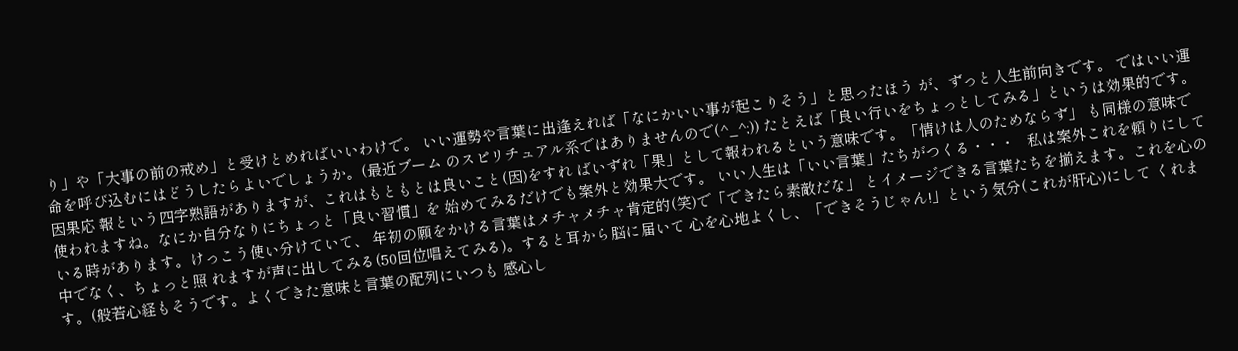り」や「大事の前の戒め」と受けとめればいいわけで。 いい運勢や言葉に出逢えれば「なにかいい事が起こりそう」と思ったほう が、ずっと人生前向きです。 ではいい運命を呼び込むにはどうしたらよいでしょうか。(最近ブーム のスピリチュアル系ではありませんので(^_^;)) たとえば「良い行いをちょっとしてみる」というは効果的です。因果応 報という四字熟語がありますが、これはもともとは良いこと(因)をすれ ばいずれ「果」として報われるという意味です。「情けは人のためならず」 も同様の意味で使われますね。なにか自分なりにちょっと「良い習慣」を 始めてみるだけでも案外と効果大です。 いい人生は「いい言葉」たちがつくる・・・   私は案外これを頼りにしている時があります。けっこう使い分けていて、 年初の願をかける言葉はメチャメチャ肯定的(笑)で「できたら素敵だな」 とイメージできる言葉たちを揃えます。これを心の中でなく、ちょっと照 れますが声に出してみる(50回位唱えてみる)。すると耳から脳に届いて 心を心地よくし、「できそうじゃん!」という気分(これが肝心)にして くれます。(般若心経もそうです。よくできた意味と言葉の配列にいつも 感心し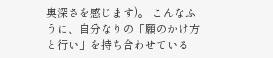奥深さを感じます)。 こんなふうに、自分なりの「願のかけ方と行い」を持ち合わせている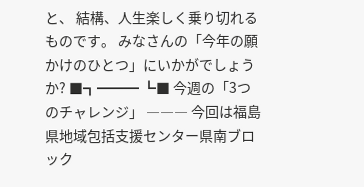と、 結構、人生楽しく乗り切れるものです。 みなさんの「今年の願かけのひとつ」にいかがでしょうか? ■┓━━━ ┗■ 今週の「3つのチャレンジ」 ――― 今回は福島県地域包括支援センター県南ブロック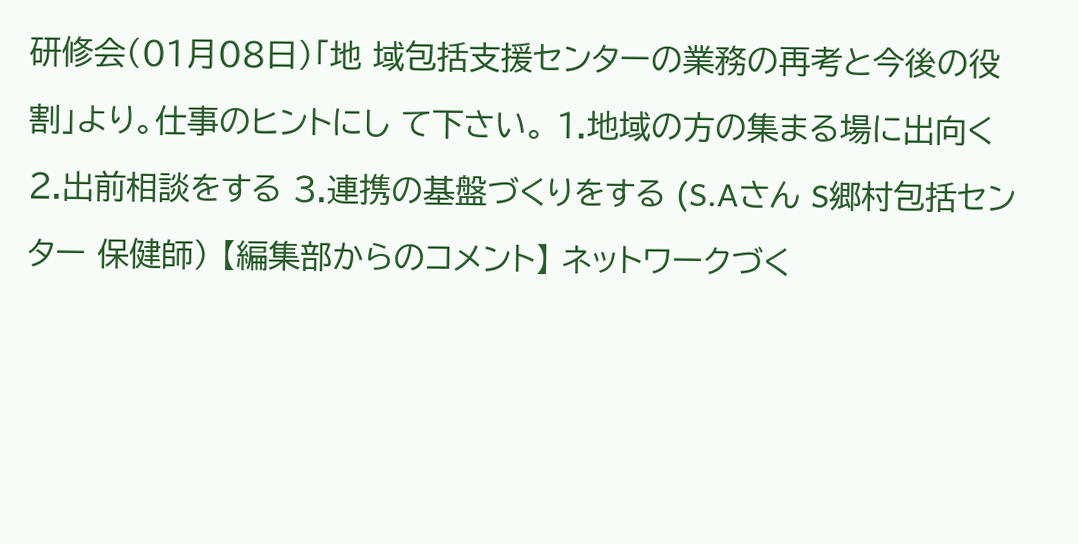研修会(01月08日)「地 域包括支援センターの業務の再考と今後の役割」より。仕事のヒントにし て下さい。 1.地域の方の集まる場に出向く 2.出前相談をする 3.連携の基盤づくりをする (S.Aさん S郷村包括センター 保健師) 【編集部からのコメント】 ネットワークづく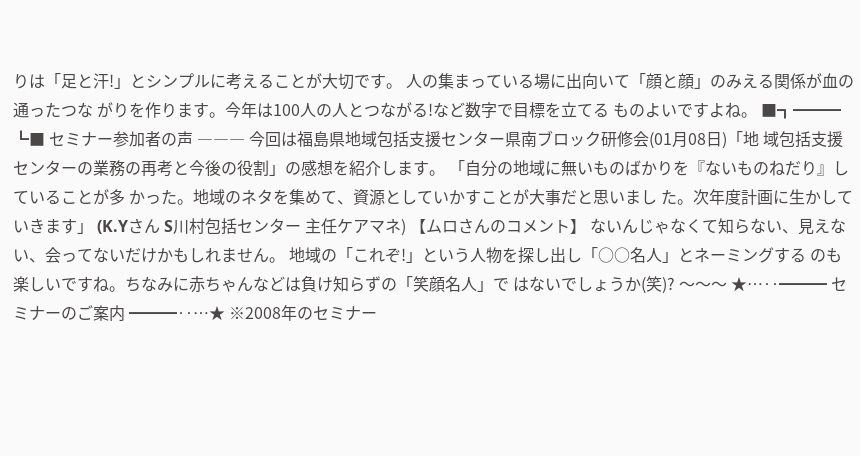りは「足と汗!」とシンプルに考えることが大切です。 人の集まっている場に出向いて「顔と顔」のみえる関係が血の通ったつな がりを作ります。今年は100人の人とつながる!など数字で目標を立てる ものよいですよね。 ■┓━━━ ┗■ セミナー参加者の声 ――― 今回は福島県地域包括支援センター県南ブロック研修会(01月08日)「地 域包括支援センターの業務の再考と今後の役割」の感想を紹介します。 「自分の地域に無いものばかりを『ないものねだり』していることが多 かった。地域のネタを集めて、資源としていかすことが大事だと思いまし た。次年度計画に生かしていきます」 (K.Yさん S川村包括センター 主任ケアマネ) 【ムロさんのコメント】 ないんじゃなくて知らない、見えない、会ってないだけかもしれません。 地域の「これぞ!」という人物を探し出し「○○名人」とネーミングする のも楽しいですね。ちなみに赤ちゃんなどは負け知らずの「笑顔名人」で はないでしょうか(笑)? 〜〜〜 ★…‥━━━ セミナーのご案内 ━━━‥…★ ※2008年のセミナー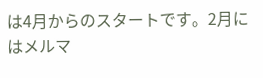は4月からのスタートです。2月にはメルマ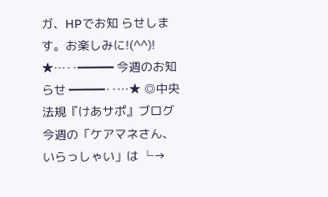ガ、HPでお知 らせします。お楽しみに!(^^)! ★…‥━━━ 今週のお知らせ ━━━‥…★ ◎中央法規『けあサポ』ブログ 今週の「ケアマネさん、いらっしゃい」は └→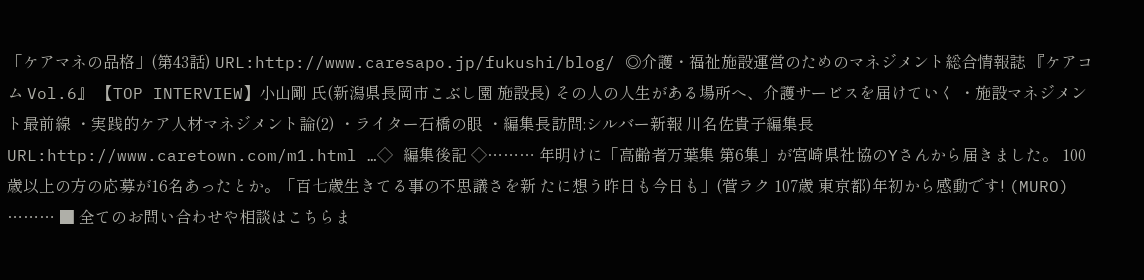「ケアマネの品格」(第43話) URL:http://www.caresapo.jp/fukushi/blog/ ◎介護・福祉施設運営のためのマネジメント総合情報誌 『ケアコム Vol.6』 【TOP INTERVIEW】小山剛 氏(新潟県長岡市こぶし園 施設長) その人の人生がある場所へ、介護サービスを届けていく ・施設マネジメント最前線 ・実践的ケア人材マネジメント論(2) ・ライター石橋の眼 ・編集長訪問:シルバー新報 川名佐貴子編集長 URL:http://www.caretown.com/m1.html …◇ 編集後記 ◇……… 年明けに「高齢者万葉集 第6集」が宮崎県社協のYさんから届きました。 100歳以上の方の応募が16名あったとか。「百七歳生きてる事の不思議さを新 たに想う昨日も今日も」(菅ラク 107歳 東京都)年初から感動です! (MURO) ……… ■ 全てのお問い合わせや相談はこちらま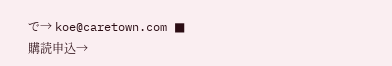で→ koe@caretown.com ■ 購読申込→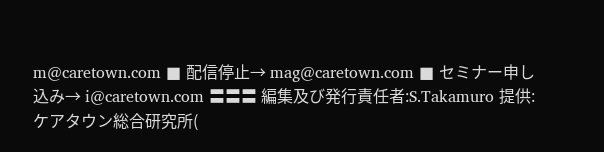m@caretown.com ■ 配信停止→ mag@caretown.com ■ セミナー申し込み→ i@caretown.com 〓〓〓 編集及び発行責任者:S.Takamuro 提供:ケアタウン総合研究所(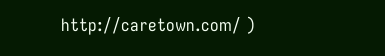http://caretown.com/ )